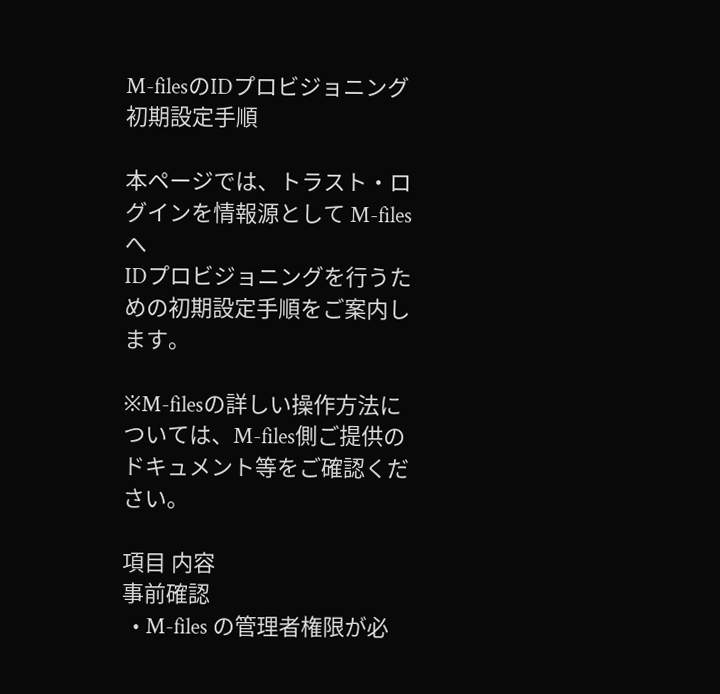M-filesのIDプロビジョニング初期設定手順

本ページでは、トラスト・ログインを情報源として M-files へ
IDプロビジョニングを行うための初期設定手順をご案内します。

※M-filesの詳しい操作方法については、M-files側ご提供のドキュメント等をご確認ください。

項目 内容
事前確認
  • M-files の管理者権限が必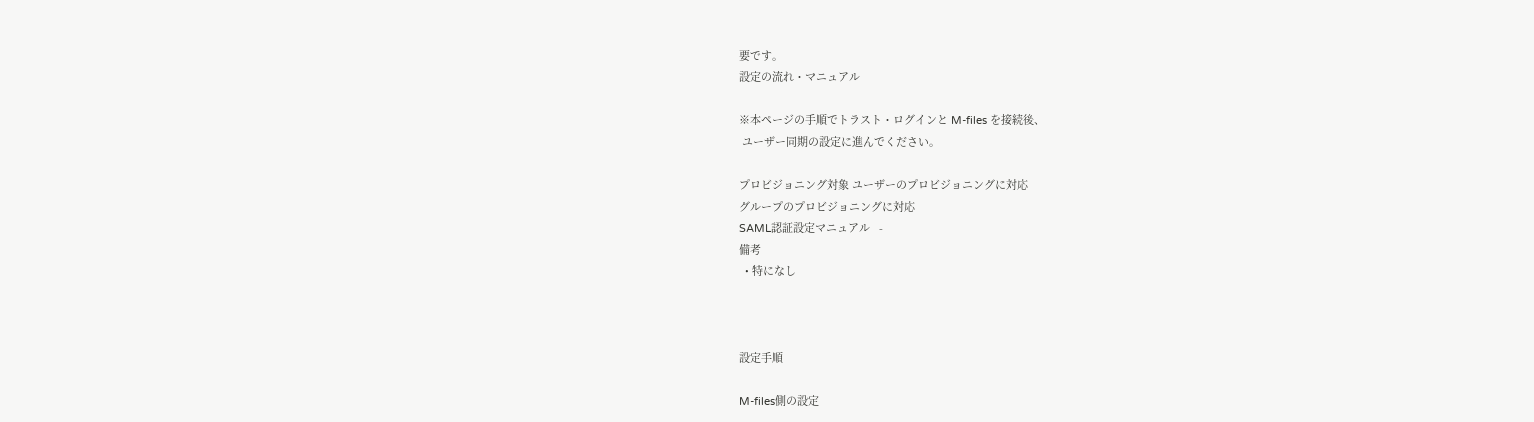要です。
設定の流れ・マニュアル

※本ページの手順でトラスト・ログインと M-files を接続後、
 ユーザー同期の設定に進んでください。

プロビジョニング対象 ユーザーのプロビジョニングに対応
グループのプロビジョニングに対応
SAML認証設定マニュアル   -
備考
  • 特になし



設定手順

M-files側の設定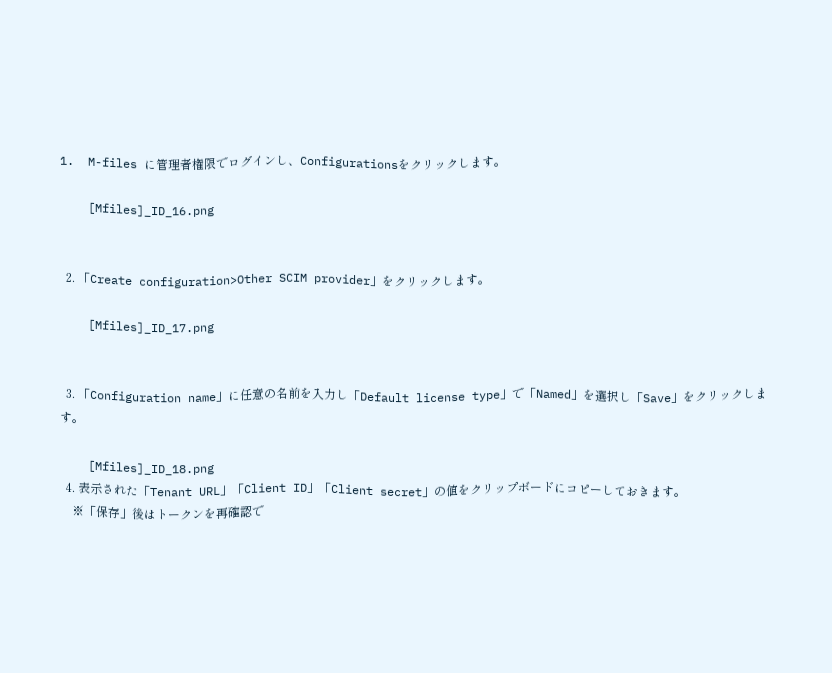1.  M-files に管理者権限でログインし、Configurationsをクリックします。

    [Mfiles]_ID_16.png


  2. 「Create configuration>Other SCIM provider」をクリックします。

    [Mfiles]_ID_17.png


  3. 「Configuration name」に任意の名前を入力し「Default license type」で「Named」を選択し「Save」をクリックします。

    [Mfiles]_ID_18.png
  4. 表示された「Tenant URL」「Client ID」「Client secret」の値をクリップボードにコピーしておきます。
    ※「保存」後はトークンを再確認で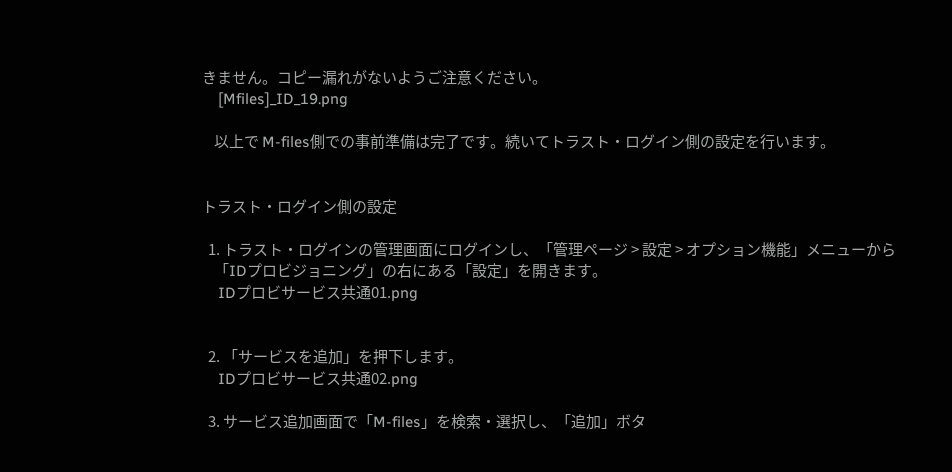きません。コピー漏れがないようご注意ください。
    [Mfiles]_ID_19.png

    以上で M-files側での事前準備は完了です。続いてトラスト・ログイン側の設定を行います。


トラスト・ログイン側の設定

  1. トラスト・ログインの管理画面にログインし、「管理ページ > 設定 > オプション機能」メニューから
    「IDプロビジョニング」の右にある「設定」を開きます。
    IDプロビサービス共通01.png


  2. 「サービスを追加」を押下します。
    IDプロビサービス共通02.png

  3. サービス追加画面で「M-files」を検索・選択し、「追加」ボタ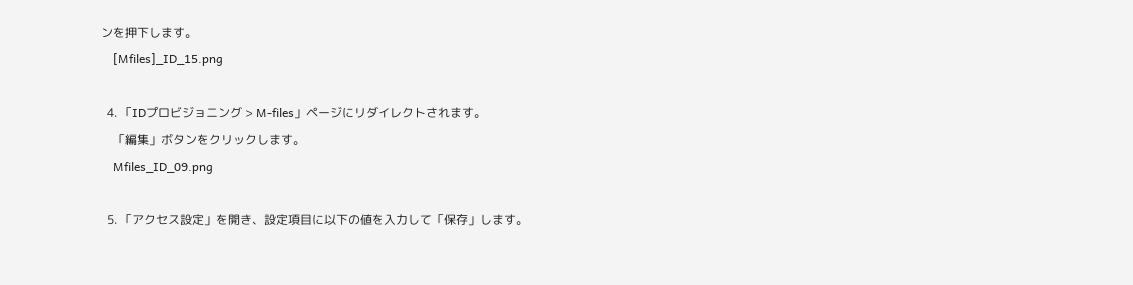ンを押下します。
    [Mfiles]_ID_15.png

  4. 「IDプロビジョニング > M-files」ページにリダイレクトされます。
    「編集」ボタンをクリックします。
    Mfiles_ID_09.png

  5. 「アクセス設定」を開き、設定項目に以下の値を入力して「保存」します。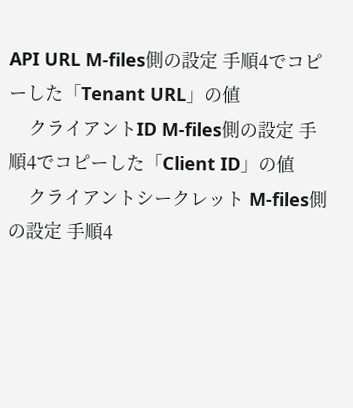API URL M-files側の設定 手順4でコピーした「Tenant URL」の値
    クライアントID M-files側の設定 手順4でコピーした「Client ID」の値
    クライアントシークレット M-files側の設定 手順4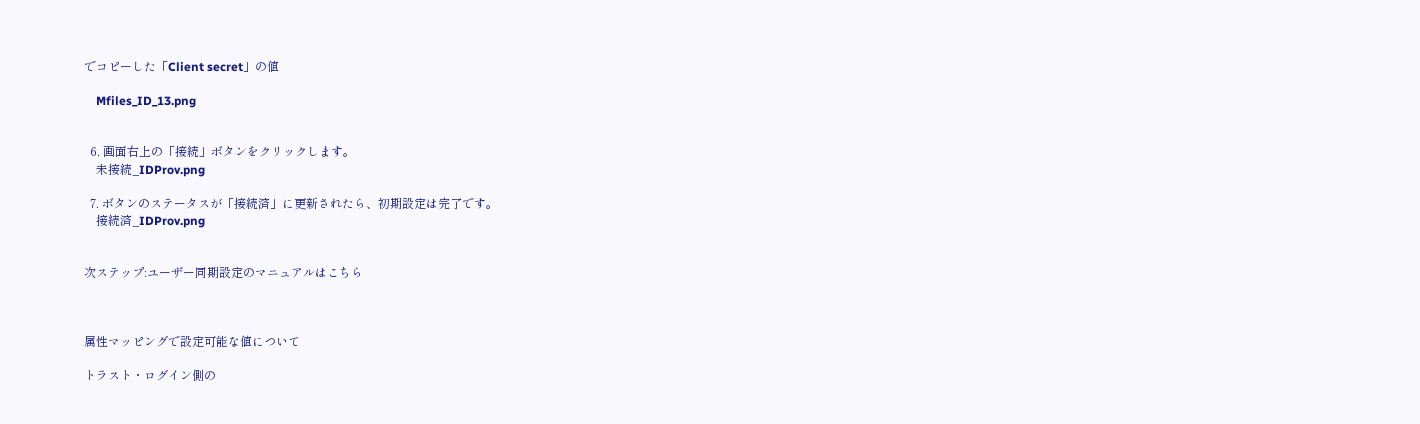でコピーした「Client secret」の値

    Mfiles_ID_13.png


  6. 画面右上の「接続」ボタンをクリックします。
    未接続_IDProv.png

  7. ボタンのステータスが「接続済」に更新されたら、初期設定は完了です。
    接続済_IDProv.png


次ステップ:ユーザー同期設定のマニュアルはこちら



属性マッピングで設定可能な値について

トラスト・ログイン側の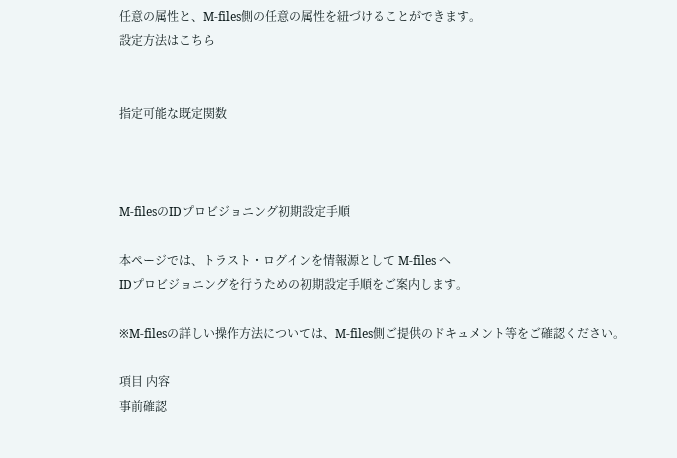任意の属性と、M-files側の任意の属性を紐づけることができます。
設定方法はこちら


指定可能な既定関数



M-filesのIDプロビジョニング初期設定手順

本ページでは、トラスト・ログインを情報源として M-files へ
IDプロビジョニングを行うための初期設定手順をご案内します。

※M-filesの詳しい操作方法については、M-files側ご提供のドキュメント等をご確認ください。

項目 内容
事前確認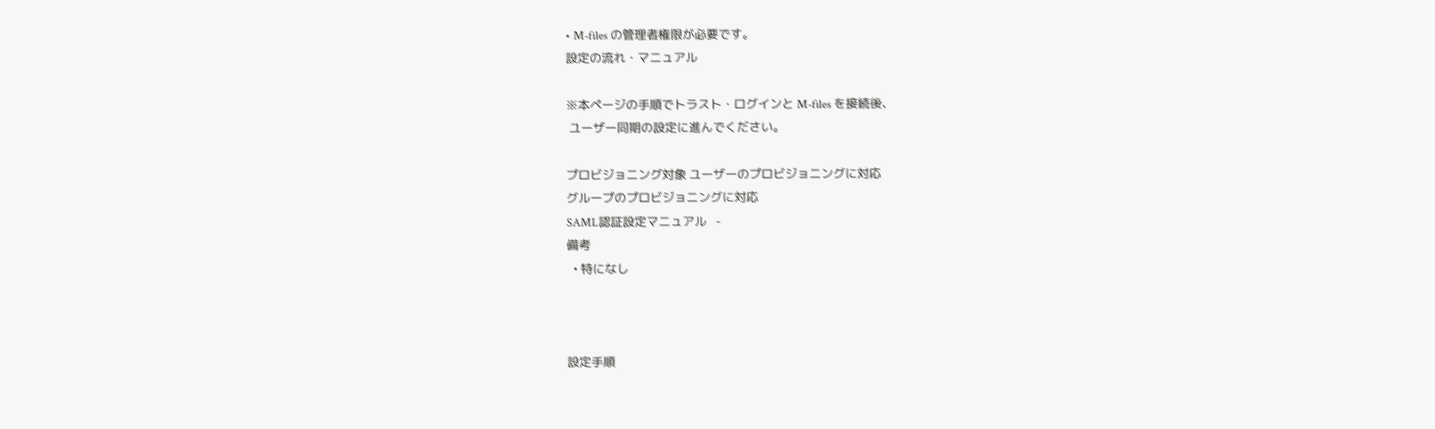• M-files の管理者権限が必要です。
設定の流れ・マニュアル

※本ページの手順でトラスト・ログインと M-files を接続後、
 ユーザー同期の設定に進んでください。

プロビジョニング対象 ユーザーのプロビジョニングに対応
グループのプロビジョニングに対応
SAML認証設定マニュアル   -
備考
  • 特になし



設定手順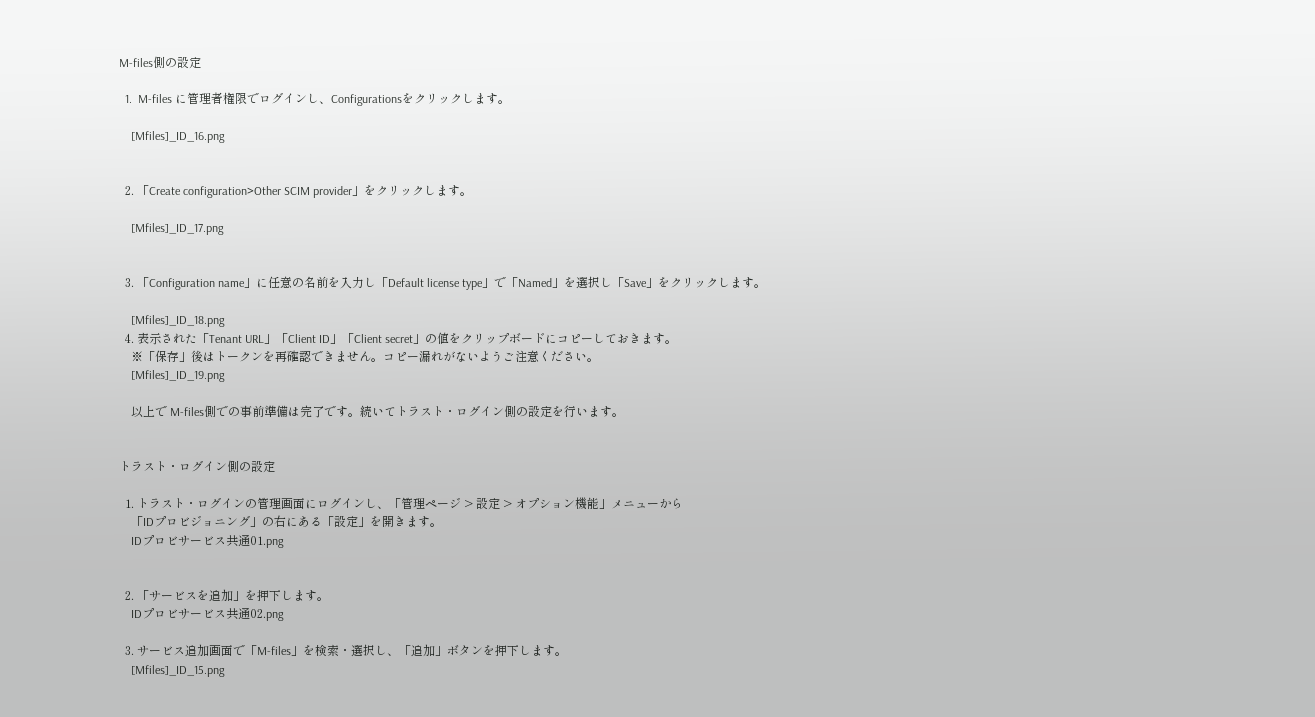M-files側の設定

  1.  M-files に管理者権限でログインし、Configurationsをクリックします。

    [Mfiles]_ID_16.png


  2. 「Create configuration>Other SCIM provider」をクリックします。

    [Mfiles]_ID_17.png


  3. 「Configuration name」に任意の名前を入力し「Default license type」で「Named」を選択し「Save」をクリックします。

    [Mfiles]_ID_18.png
  4. 表示された「Tenant URL」「Client ID」「Client secret」の値をクリップボードにコピーしておきます。
    ※「保存」後はトークンを再確認できません。コピー漏れがないようご注意ください。
    [Mfiles]_ID_19.png

    以上で M-files側での事前準備は完了です。続いてトラスト・ログイン側の設定を行います。


トラスト・ログイン側の設定

  1. トラスト・ログインの管理画面にログインし、「管理ページ > 設定 > オプション機能」メニューから
    「IDプロビジョニング」の右にある「設定」を開きます。
    IDプロビサービス共通01.png


  2. 「サービスを追加」を押下します。
    IDプロビサービス共通02.png

  3. サービス追加画面で「M-files」を検索・選択し、「追加」ボタンを押下します。
    [Mfiles]_ID_15.png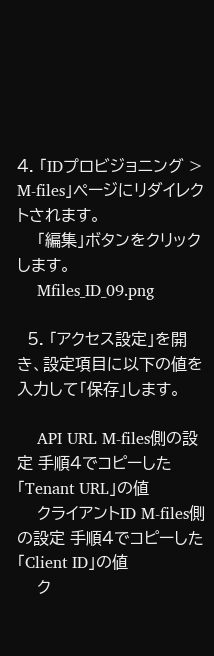4. 「IDプロビジョニング > M-files」ページにリダイレクトされます。
    「編集」ボタンをクリックします。
    Mfiles_ID_09.png

  5. 「アクセス設定」を開き、設定項目に以下の値を入力して「保存」します。

    API URL M-files側の設定 手順4でコピーした「Tenant URL」の値
    クライアントID M-files側の設定 手順4でコピーした「Client ID」の値
    ク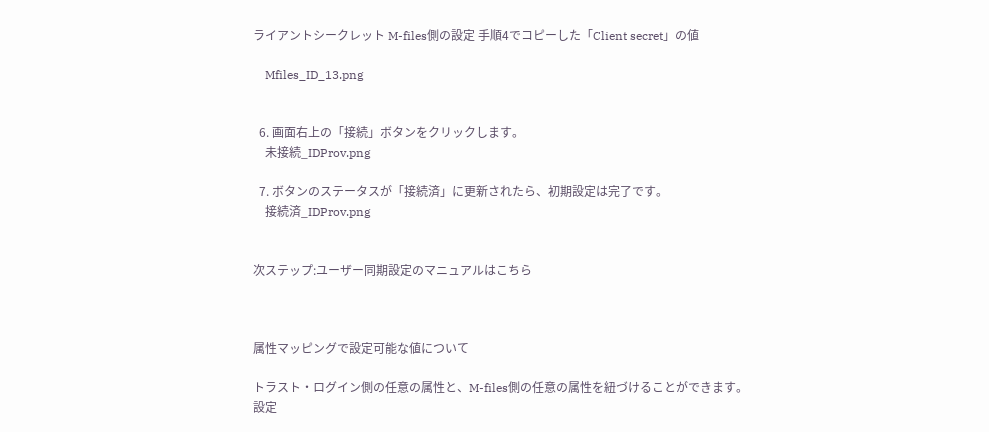ライアントシークレット M-files側の設定 手順4でコピーした「Client secret」の値

    Mfiles_ID_13.png


  6. 画面右上の「接続」ボタンをクリックします。
    未接続_IDProv.png

  7. ボタンのステータスが「接続済」に更新されたら、初期設定は完了です。
    接続済_IDProv.png


次ステップ:ユーザー同期設定のマニュアルはこちら



属性マッピングで設定可能な値について

トラスト・ログイン側の任意の属性と、M-files側の任意の属性を紐づけることができます。
設定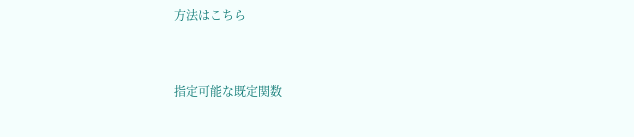方法はこちら


指定可能な既定関数